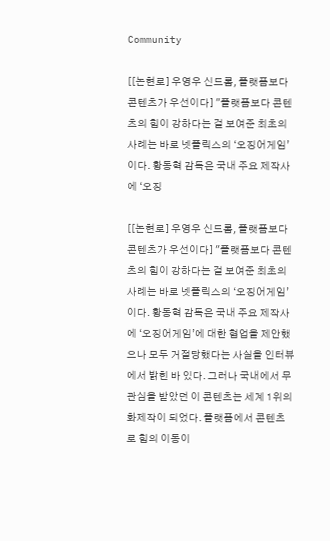Community

[[논현로] 우영우 신드롬, 플랫폼보다 콘텐츠가 우선이다] "플랫폼보다 콘텐츠의 힘이 강하다는 걸 보여준 최초의 사례는 바로 넷플릭스의 ‘오징어게임’이다. 황동혁 감독은 국내 주요 제작사에 ‘오징

[[논현로] 우영우 신드롬, 플랫폼보다 콘텐츠가 우선이다] "플랫폼보다 콘텐츠의 힘이 강하다는 걸 보여준 최초의 사례는 바로 넷플릭스의 ‘오징어게임’이다. 황동혁 감독은 국내 주요 제작사에 ‘오징어게임’에 대한 협업을 제안했으나 모두 거절당했다는 사실을 인터뷰에서 밝힌 바 있다. 그러나 국내에서 무관심을 받았던 이 콘텐츠는 세계 1위의 화제작이 되었다. 플랫폼에서 콘텐츠로 힘의 이동이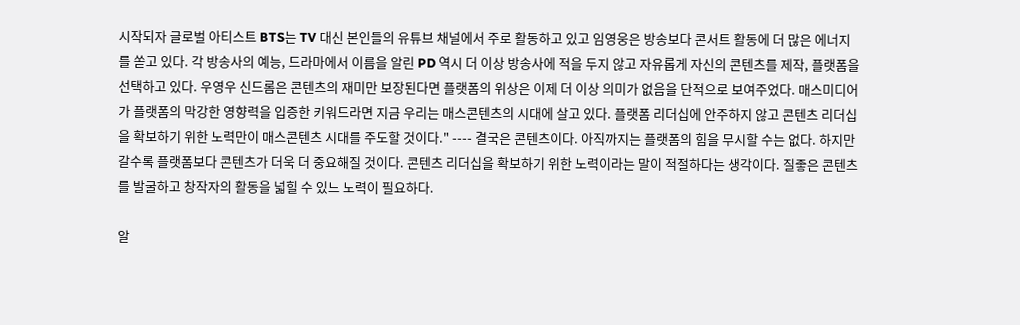시작되자 글로벌 아티스트 BTS는 TV 대신 본인들의 유튜브 채널에서 주로 활동하고 있고 임영웅은 방송보다 콘서트 활동에 더 많은 에너지를 쏟고 있다. 각 방송사의 예능, 드라마에서 이름을 알린 PD 역시 더 이상 방송사에 적을 두지 않고 자유롭게 자신의 콘텐츠를 제작, 플랫폼을 선택하고 있다. 우영우 신드롬은 콘텐츠의 재미만 보장된다면 플랫폼의 위상은 이제 더 이상 의미가 없음을 단적으로 보여주었다. 매스미디어가 플랫폼의 막강한 영향력을 입증한 키워드라면 지금 우리는 매스콘텐츠의 시대에 살고 있다. 플랫폼 리더십에 안주하지 않고 콘텐츠 리더십을 확보하기 위한 노력만이 매스콘텐츠 시대를 주도할 것이다." ---- 결국은 콘텐츠이다. 아직까지는 플랫폼의 힘을 무시할 수는 없다. 하지만 갈수록 플랫폼보다 콘텐츠가 더욱 더 중요해질 것이다. 콘텐츠 리더십을 확보하기 위한 노력이라는 말이 적절하다는 생각이다. 질좋은 콘텐츠를 발굴하고 창작자의 활동을 넓힐 수 있느 노력이 필요하다.

알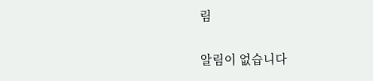림

알림이 없습니다